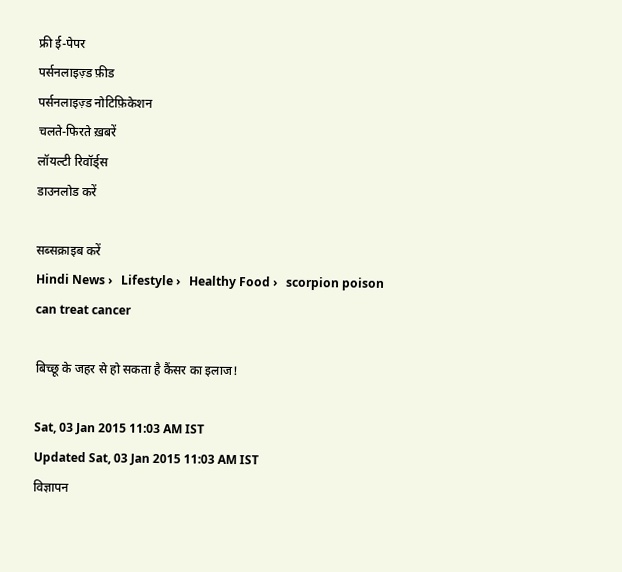फ्री ई-पेपर
पर्सनलाइज़्ड फ़ीड
पर्सनलाइज़्ड नोटिफ़िकेशन
चलते-फिरते ख़बरें
लॉयल्टी रिवॉर्ड्स
डाउनलोड करें

सब्सक्राइब करें
Hindi News ›   Lifestyle ›   Healthy Food ›   scorpion poison can treat cancer

बिच्छू के जहर से हो सकता है कैंसर का इलाज!

Sat, 03 Jan 2015 11:03 AM IST
Updated Sat, 03 Jan 2015 11:03 AM IST
विज्ञापन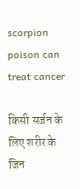scorpion poison can treat cancer

किसी सर्जन के लिए शरीर के जिन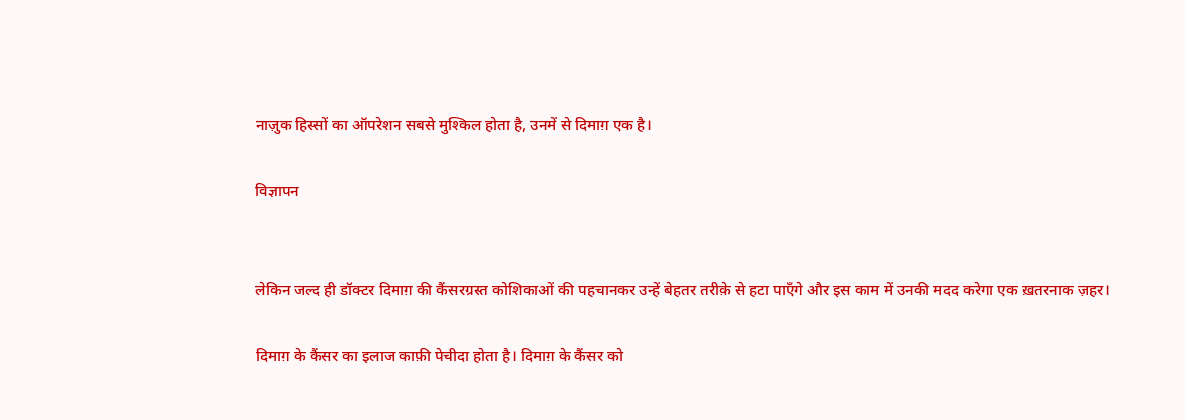नाज़ुक हिस्सों का ऑपरेशन सबसे मुश्किल होता है, उनमें से दिमाग़ एक है।

विज्ञापन


लेकिन जल्द ही डॉक्टर दिमाग़ की कैंसरग्रस्त कोशिकाओं की पहचानकर उन्हें बेहतर तरीक़े से हटा पाएँगे और इस काम में उनकी मदद करेगा एक ख़तरनाक ज़हर।

दिमाग़ के कैंसर का इलाज काफ़ी पेचीदा होता है। दिमाग़ के कैंसर को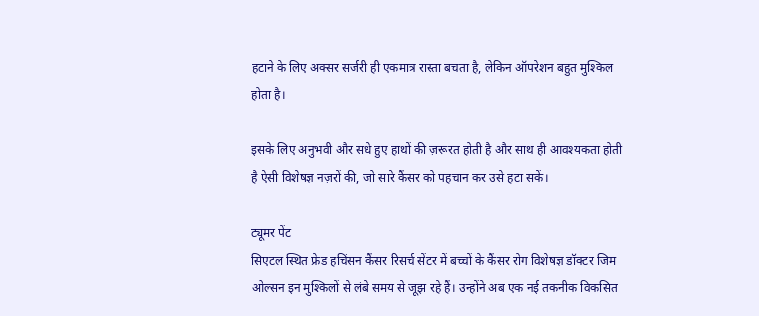हटाने के लिए अक्सर सर्जरी ही एकमात्र रास्ता बचता है, लेकिन ऑपरेशन बहुत मुश्किल होता है।

इसके लिए अनुभवी और सधे हुए हाथों की ज़रूरत होती है और साथ ही आवश्यकता होती है ऐसी विशेषज्ञ नज़रों की, जो सारे कैंसर को पहचान कर उसे हटा सकें।

ट्यूमर पेंट
सिएटल स्थित फ्रेड हचिंसन कैंसर रिसर्च सेंटर में बच्चों के कैंसर रोग विशेषज्ञ डॉक्टर जिम ओल्सन इन मुश्किलों से लंबे समय से जूझ रहे हैं। उन्होंने अब एक नई तकनीक विकसित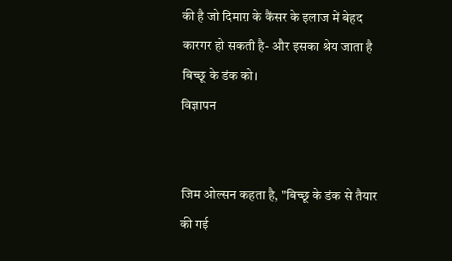की है जो दिमाग़ के कैंसर के इलाज में बेहद कारगर हो सकती है- और इसका श्रेय जाता है बिच्छू के डंक को।
विज्ञापन


जिम ओल्सन कहता है, "बिच्छू के डंक से तैयार की गई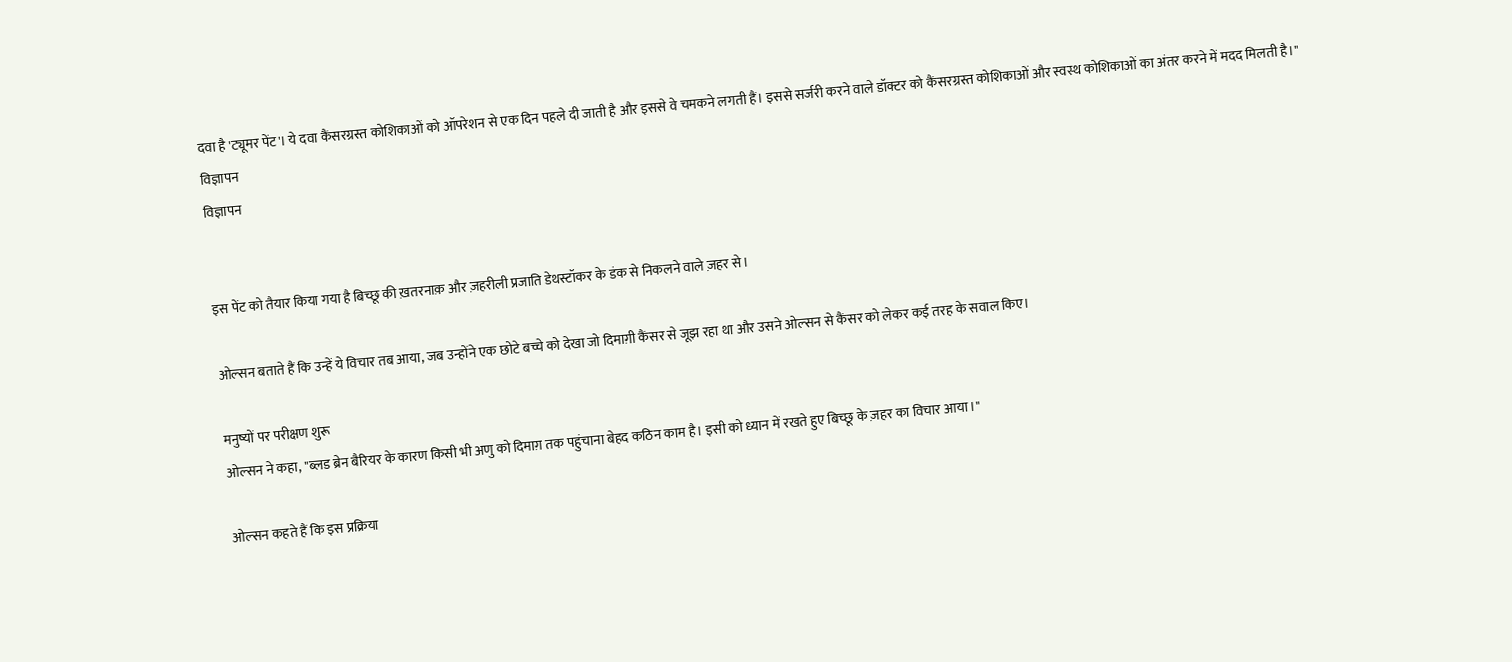दवा है 'ट्यूमर पेंट'। ये दवा कैंसरग्रस्त कोशिकाओं को ऑपरेशन से एक दिन पहले दी जाती है और इससे वे चमकने लगती हैं। इससे सर्जरी करने वाले डॉक्टर को कैंसरग्रस्त कोशिकाओं और स्वस्थ कोशिकाओं का अंतर करने में मदद मिलती है।"
विज्ञापन
विज्ञापन


इस पेंट को तैयार किया गया है बिच्छू की ख़तरनाक़ और ज़हरीली प्रजाति डेथस्टॉकर के डंक से निकलने वाले ज़हर से।

ओल्सन बताते हैं कि उन्हें ये विचार तब आया, जब उन्होंने एक छोटे बच्चे को देखा जो दिमाग़ी कैंसर से जूझ रहा था और उसने ओल्सन से कैंसर को लेकर कई तरह के सवाल किए।

मनुष्यों पर परीक्षण शुरू
ओल्सन ने कहा, "ब्लड ब्रेन बैरियर के कारण किसी भी अणु को दिमाग़ तक पहुंचाना बेहद कठिन काम है। इसी को ध्यान में रखते हुए बिच्छू के ज़हर का विचार आया।"

ओल्सन कहते हैं कि इस प्रक्रिया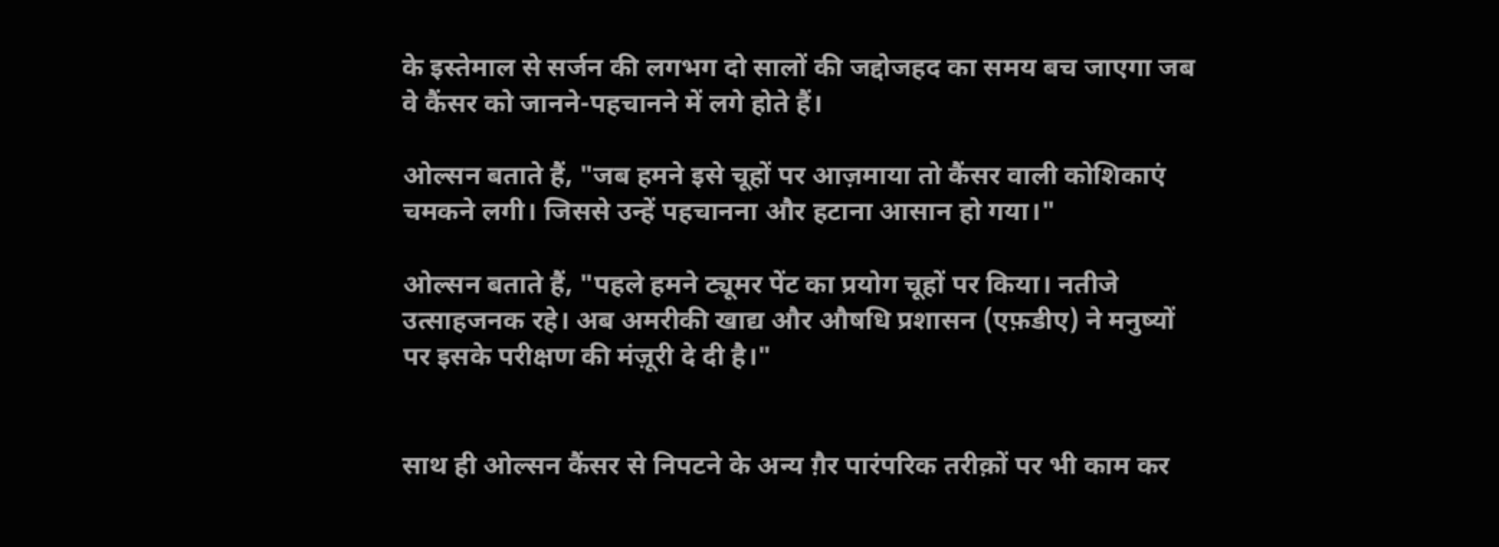के इस्तेमाल से सर्जन की लगभग दो सालों की जद्दोजहद का समय बच जाएगा जब वे कैंसर को जानने-पहचानने में लगे होते हैं।

ओल्सन बताते हैं, "जब हमने इसे चूहों पर आज़माया तो कैंसर वाली कोशिकाएं चमकने लगी। जिससे उन्हें पहचानना और हटाना आसान हो गया।"

ओल्सन बताते हैं, "पहले हमने ट्यूमर पेंट का प्रयोग चूहों पर किया। नतीजे उत्साहजनक रहे। अब अमरीकी खाद्य और औषधि प्रशासन (एफ़डीए) ने मनुष्यों पर इसके परीक्षण की मंज़ूरी दे दी है।"


साथ ही ओल्सन कैंसर से निपटने के अन्य ग़ैर पारंपरिक तरीक़ों पर भी काम कर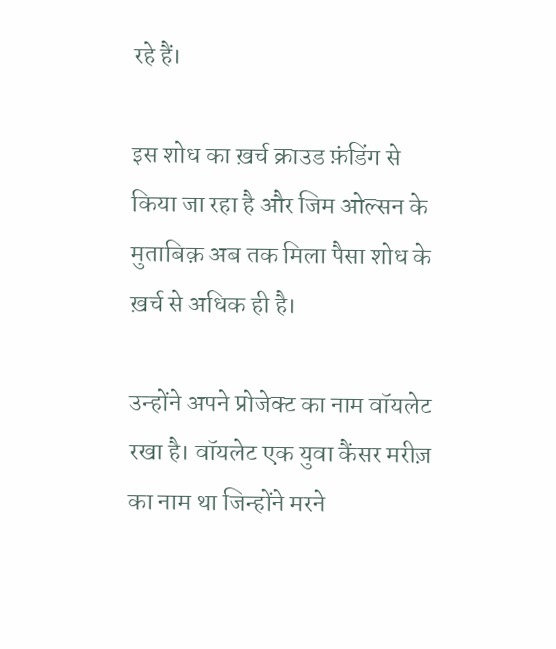रहे हैं।

इस शोध का ख़र्च क्राउड फ़ंडिंग से किया जा रहा है और जिम ओल्सन के मुताबिक़ अब तक मिला पैसा शोध के ख़र्च से अधिक ही है।

उन्होंने अपने प्रोजेक्ट का नाम वॉयलेट रखा है। वॉयलेट एक युवा कैंसर मरीज़ का नाम था जिन्होंने मरने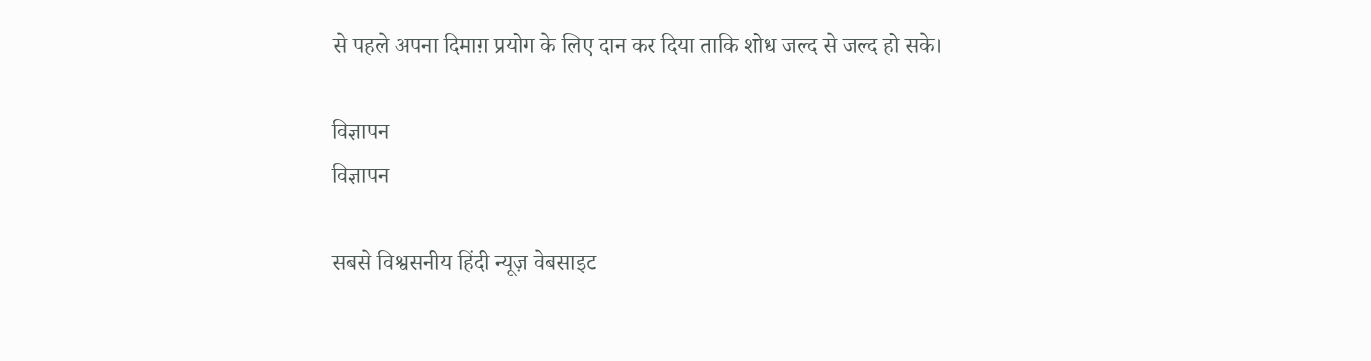से पहले अपना दिमाग़ प्रयोग के लिए दान कर दिया ताकि शोध जल्द से जल्द हो सके।

विज्ञापन
विज्ञापन

सबसे विश्वसनीय हिंदी न्यूज़ वेबसाइट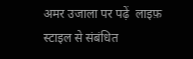अमर उजाला पर पढ़ें  लाइफ़ स्टाइल से संबंधित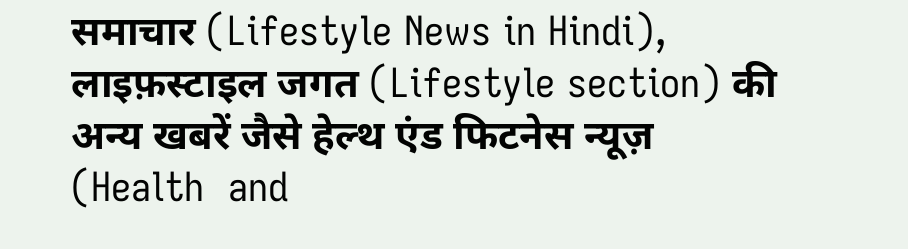समाचार (Lifestyle News in Hindi), लाइफ़स्टाइल जगत (Lifestyle section) की अन्य खबरें जैसे हेल्थ एंड फिटनेस न्यूज़ (Health  and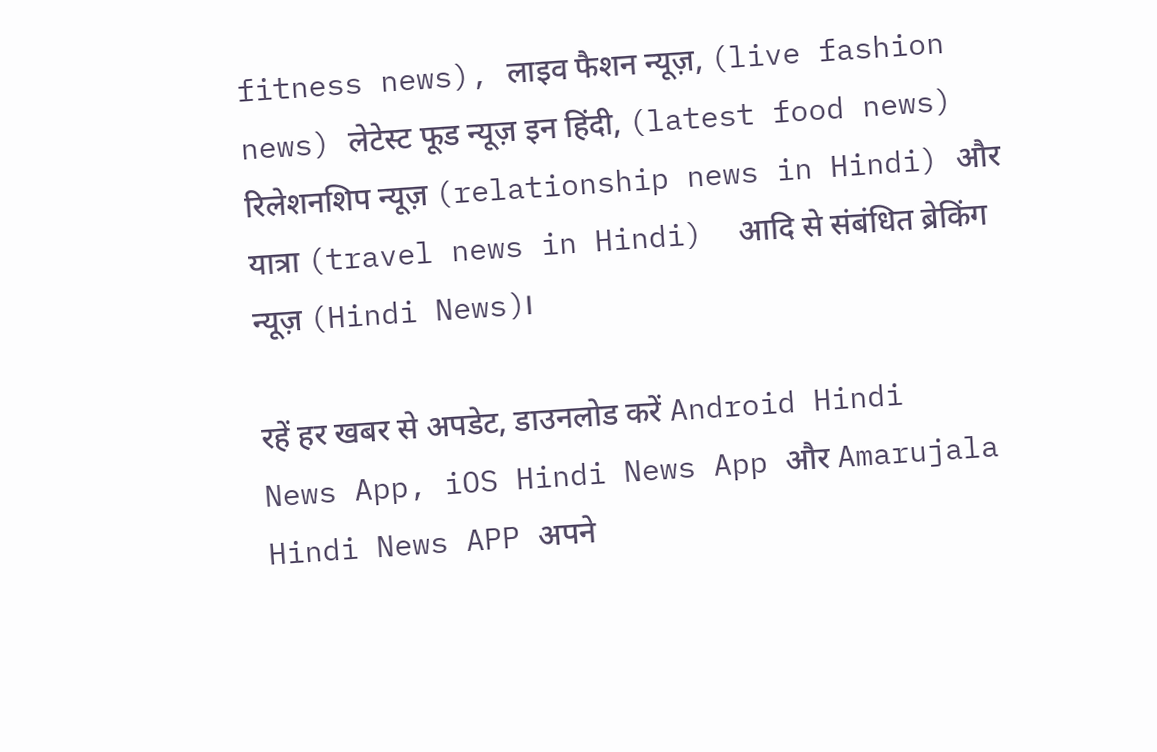fitness news), लाइव फैशन न्यूज़, (live fashion news) लेटेस्ट फूड न्यूज़ इन हिंदी, (latest food news) रिलेशनशिप न्यूज़ (relationship news in Hindi) और यात्रा (travel news in Hindi)  आदि से संबंधित ब्रेकिंग न्यूज़ (Hindi News)।

रहें हर खबर से अपडेट, डाउनलोड करें Android Hindi News App, iOS Hindi News App और Amarujala Hindi News APP अपने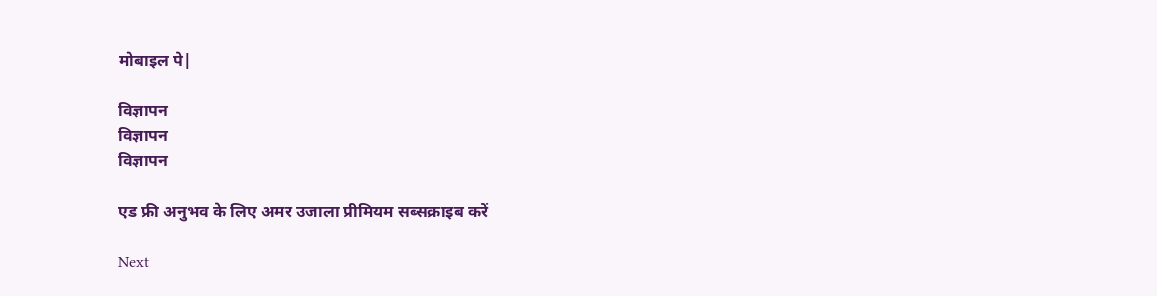मोबाइल पे|

विज्ञापन
विज्ञापन
विज्ञापन

एड फ्री अनुभव के लिए अमर उजाला प्रीमियम सब्सक्राइब करें

Next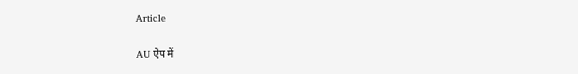Article

AU ऐप में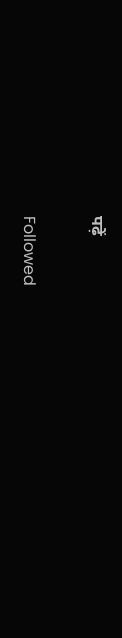पढ़ें

Followed